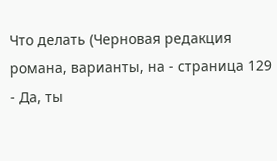Что делать (Черновая редакция романа, варианты, на - страница 129
- Да, ты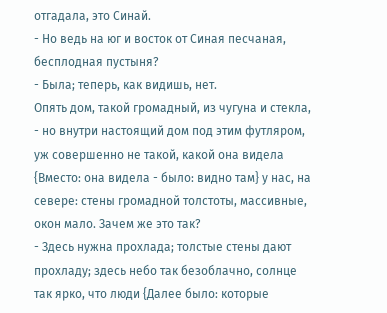отгадала, это Синай.
- Но ведь на юг и восток от Синая песчаная, бесплодная пустыня?
- Была; теперь, как видишь, нет.
Опять дом, такой громадный, из чугуна и стекла, - но внутри настоящий дом под этим футляром, уж совершенно не такой, какой она видела {Вместо: она видела - было: видно там} у нас, на севере: стены громадной толстоты, массивные, окон мало. Зачем же это так?
- Здесь нужна прохлада; толстые стены дают прохладу; здесь небо так безоблачно, солнце так ярко, что люди {Далее было: которые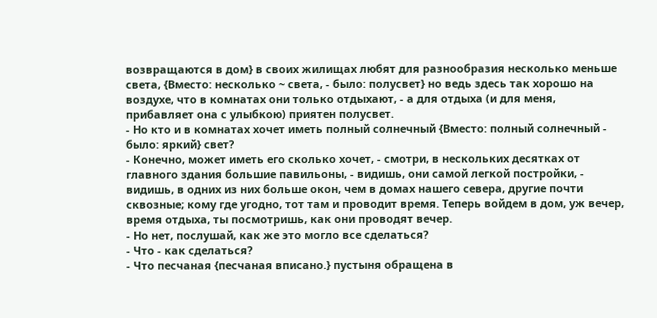возвращаются в дом} в своих жилищах любят для разнообразия несколько меньше света, {Вместо: несколько ~ света, - было: полусвет} но ведь здесь так хорошо на воздухе, что в комнатах они только отдыхают, - а для отдыха (и для меня, прибавляет она с улыбкою) приятен полусвет.
- Но кто и в комнатах хочет иметь полный солнечный {Вместо: полный солнечный - было: яркий} свет?
- Конечно, может иметь его сколько хочет, - смотри, в нескольких десятках от главного здания большие павильоны, - видишь, они самой легкой постройки, - видишь, в одних из них больше окон, чем в домах нашего севера, другие почти сквозные; кому где угодно, тот там и проводит время. Теперь войдем в дом, уж вечер, время отдыха, ты посмотришь, как они проводят вечер.
- Но нет, послушай, как же это могло все сделаться?
- Что - как сделаться?
- Что песчаная {песчаная вписано.} пустыня обращена в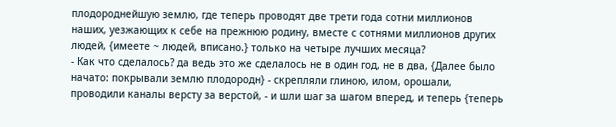плодороднейшую землю, где теперь проводят две трети года сотни миллионов наших, уезжающих к себе на прежнюю родину, вместе с сотнями миллионов других людей, {имеете ~ людей, вписано.} только на четыре лучших месяца?
- Как что сделалось? да ведь это же сделалось не в один год, не в два, {Далее было начато: покрывали землю плодородн} - скрепляли глиною, илом, орошали, проводили каналы версту за верстой, - и шли шаг за шагом вперед, и теперь {теперь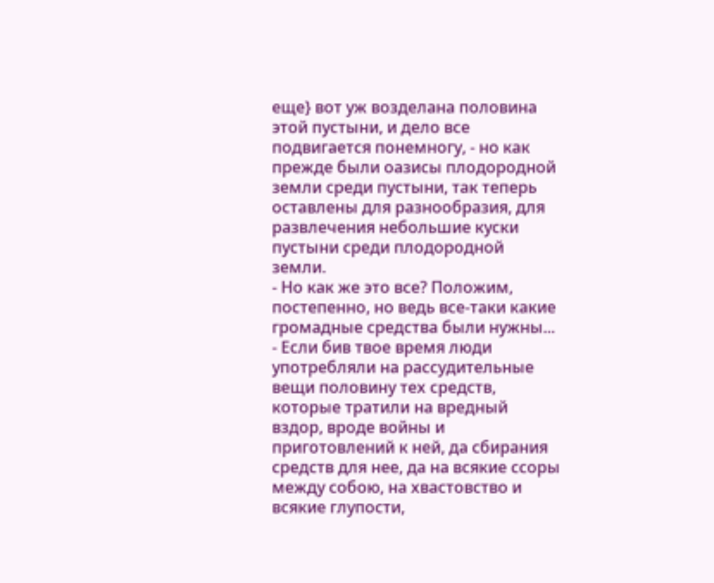еще} вот уж возделана половина этой пустыни, и дело все подвигается понемногу, - но как прежде были оазисы плодородной земли среди пустыни, так теперь оставлены для разнообразия, для развлечения небольшие куски пустыни среди плодородной земли.
- Но как же это все? Положим, постепенно, но ведь все-таки какие громадные средства были нужны...
- Если бив твое время люди употребляли на рассудительные вещи половину тех средств, которые тратили на вредный вздор, вроде войны и приготовлений к ней, да сбирания средств для нее, да на всякие ссоры между собою, на хвастовство и всякие глупости,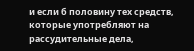и если б половину тех средств, которые употребляют на рассудительные дела,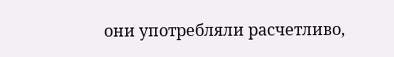они употребляли расчетливо,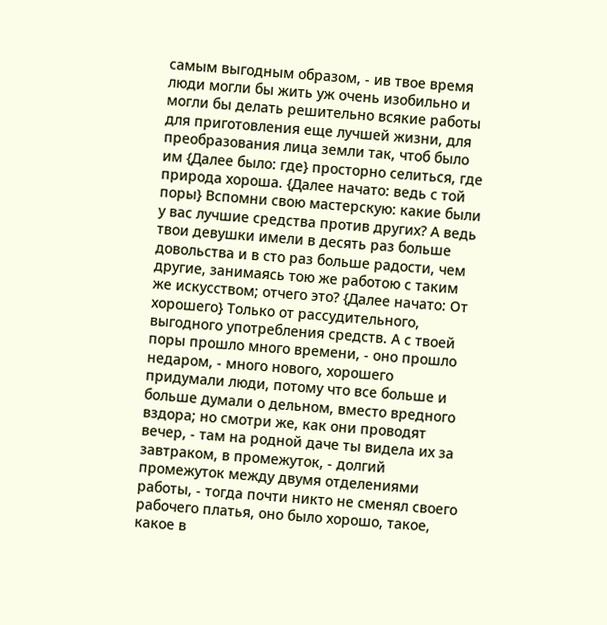самым выгодным образом, - ив твое время люди могли бы жить уж очень изобильно и могли бы делать решительно всякие работы для приготовления еще лучшей жизни, для преобразования лица земли так, чтоб было им {Далее было: где} просторно селиться, где природа хороша. {Далее начато: ведь с той поры} Вспомни свою мастерскую: какие были у вас лучшие средства против других? А ведь твои девушки имели в десять раз больше довольства и в сто раз больше радости, чем другие, занимаясь тою же работою с таким же искусством; отчего это? {Далее начато: От хорошего} Только от рассудительного, выгодного употребления средств. А с твоей поры прошло много времени, - оно прошло недаром, - много нового, хорошего придумали люди, потому что все больше и больше думали о дельном, вместо вредного вздора; но смотри же, как они проводят вечер, - там на родной даче ты видела их за завтраком, в промежуток, - долгий промежуток между двумя отделениями работы, - тогда почти никто не сменял своего рабочего платья, оно было хорошо, такое, какое в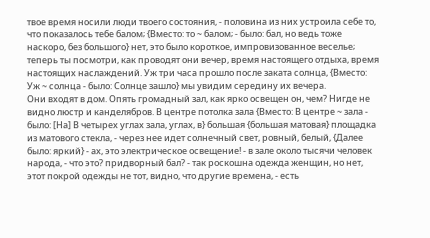твое время носили люди твоего состояния, - половина из них устроила себе то, что показалось тебе балом; {Вместо: то ~ балом; - было: бал, но ведь тоже наскоро, без большого} нет, это было короткое, импровизованное веселье; теперь ты посмотри, как проводят они вечер, время настоящего отдыха, время настоящих наслаждений. Уж три часа прошло после заката солнца, {Вместо: Уж ~ солнца - было: Солнце зашло} мы увидим середину их вечера.
Они входят в дом. Опять громадный зал, как ярко освещен он, чем? Нигде не видно люстр и канделябров. В центре потолка зала {Вместо: В центре ~ зала - было: [На] В четырех углах зала, углах, в} большая {большая матовая} площадка из матового стекла, - через нее идет солнечный свет, ровный, белый, {Далее было: яркий} - ах, это электрическое освещение! - в зале около тысячи человек народа, - что это? придворный бал? - так роскошна одежда женщин, но нет, этот покрой одежды не тот, видно, что другие времена, - есть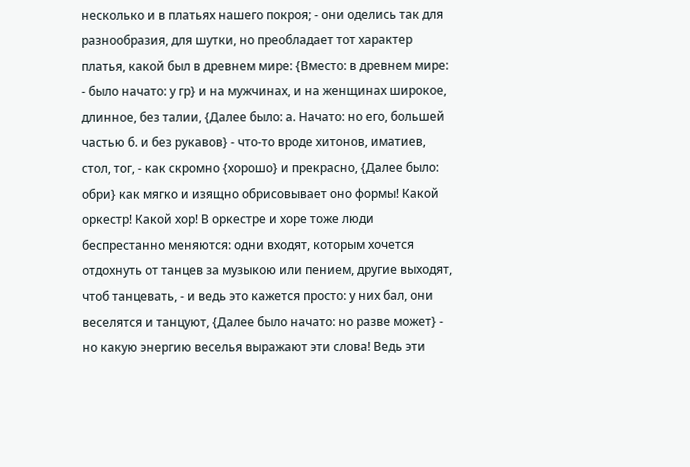несколько и в платьях нашего покроя; - они оделись так для разнообразия, для шутки, но преобладает тот характер платья, какой был в древнем мире: {Вместо: в древнем мире: - было начато: у гр} и на мужчинах, и на женщинах широкое, длинное, без талии, {Далее было: а. Начато: но его, большей частью б. и без рукавов} - что-то вроде хитонов, иматиев, стол, тог, - как скромно {хорошо} и прекрасно, {Далее было: обри} как мягко и изящно обрисовывает оно формы! Какой оркестр! Какой хор! В оркестре и хоре тоже люди беспрестанно меняются: одни входят, которым хочется отдохнуть от танцев за музыкою или пением, другие выходят, чтоб танцевать, - и ведь это кажется просто: у них бал, они веселятся и танцуют, {Далее было начато: но разве может} - но какую энергию веселья выражают эти слова! Ведь эти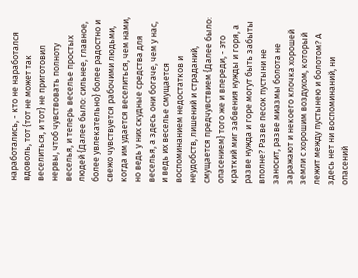наработались, - кто не наработался вдоволь, тот {тот не может так веселиться, и тот} не приготовил нервы, чтоб чувствовать полноту веселья, и теперь веселье простых людей {Далее было: сильнее, главное, более увлекательно} более радостно и свежо чувствуется рабочими людьми, когда им удается веселиться, чем нами, но ведь у них скудные средства для веселья, а здесь они богаче, чем у нас, и ведь их веселье смущается воспоминанием недостатков и неудобств, лишений и страданий, смущается предчувствием {Далее было: опасением} того же и впереди, - это краткий миг забвения нужды и горя, а разве нужда и горе могут быть забыты вполне? Разве песок пустыни не заносит, разве миазмы болота не заражают и некоего клочка хорошей земли с хорошим воздухом, который лежит между пустынею и болотом? А здесь нет ни воспоминаний, ни опасений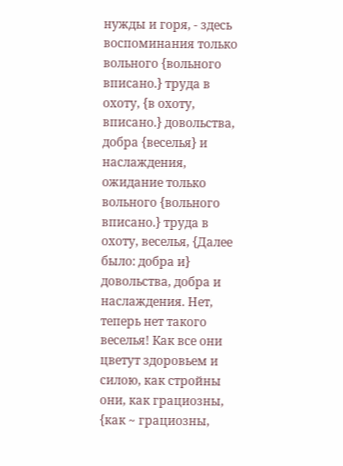нужды и горя, - здесь воспоминания только вольного {вольного вписано.} труда в охоту, {в охоту, вписано.} довольства, добра {веселья} и наслаждения, ожидание только вольного {вольного вписано.} труда в охоту, веселья, {Далее было: добра и} довольства, добра и наслаждения. Нет, теперь нет такого веселья! Как все они цветут здоровьем и силою, как стройны они, как грациозны, {как ~ грациозны,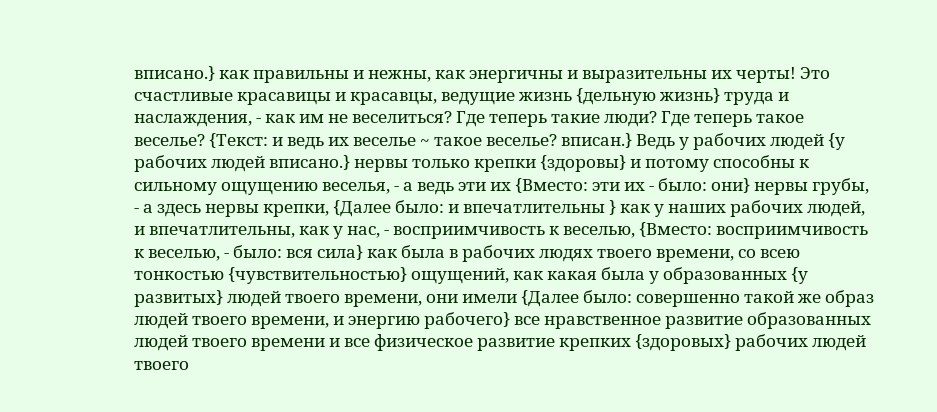вписано.} как правильны и нежны, как энергичны и выразительны их черты! Это счастливые красавицы и красавцы, ведущие жизнь {дельную жизнь} труда и наслаждения, - как им не веселиться? Где теперь такие люди? Где теперь такое веселье? {Текст: и ведь их веселье ~ такое веселье? вписан.} Ведь у рабочих людей {у рабочих людей вписано.} нервы только крепки {здоровы} и потому способны к сильному ощущению веселья, - а ведь эти их {Вместо: эти их - было: они} нервы грубы, - а здесь нервы крепки, {Далее было: и впечатлительны } как у наших рабочих людей, и впечатлительны, как у нас, - восприимчивость к веселью, {Вместо: восприимчивость к веселью, - было: вся сила} как была в рабочих людях твоего времени, со всею тонкостью {чувствительностью} ощущений, как какая была у образованных {у развитых} людей твоего времени, они имели {Далее было: совершенно такой же образ людей твоего времени, и энергию рабочего} все нравственное развитие образованных людей твоего времени и все физическое развитие крепких {здоровых} рабочих людей твоего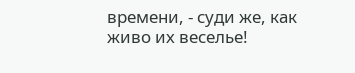времени, - суди же, как живо их веселье!